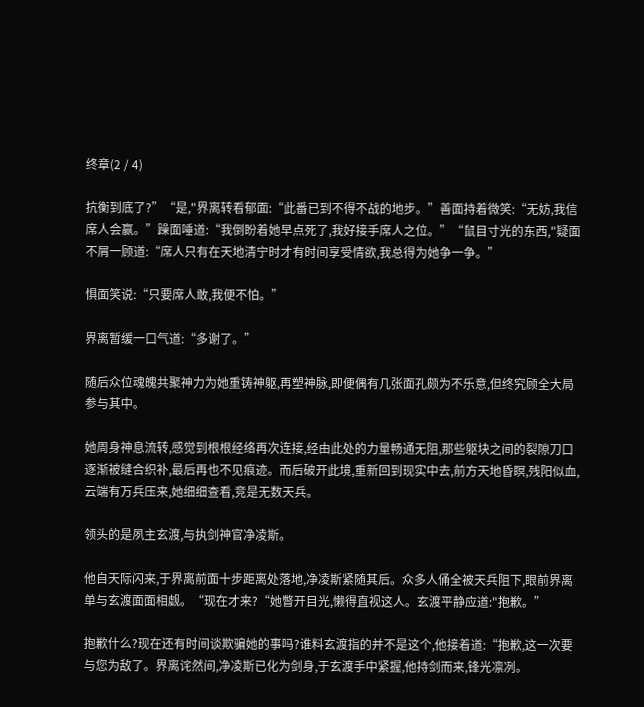终章(2 / 4)

抗衡到底了?”“是,"界离转看郁面:“此番已到不得不战的地步。”善面持着微笑:“无妨,我信席人会赢。”躁面唾道:“我倒盼着她早点死了,我好接手席人之位。”“鼠目寸光的东西,"疑面不屑一顾道:“席人只有在天地清宁时才有时间享受情欲,我总得为她争一争。”

惧面笑说:“只要席人敢,我便不怕。”

界离暂缓一口气道:“多谢了。”

随后众位魂魄共聚神力为她重铸神躯,再塑神脉,即便偶有几张面孔颇为不乐意,但终究顾全大局参与其中。

她周身神息流转,感觉到根根经络再次连接,经由此处的力量畅通无阻,那些躯块之间的裂隙刀口逐渐被缝合织补,最后再也不见痕迹。而后破开此境,重新回到现实中去,前方天地昏瞑,残阳似血,云端有万兵压来,她细细查看,竞是无数天兵。

领头的是夙主玄渡,与执剑神官净凌斯。

他自天际闪来,于界离前面十步距离处落地,净凌斯紧随其后。众多人俑全被天兵阻下,眼前界离单与玄渡面面相觑。“现在才来?“她瞥开目光,懒得直视这人。玄渡平静应道:"抱歉。”

抱歉什么?现在还有时间谈欺骗她的事吗?谁料玄渡指的并不是这个,他接着道:“抱歉,这一次要与您为敌了。界离诧然间,净凌斯已化为剑身,于玄渡手中紧握,他持剑而来,锋光凛冽。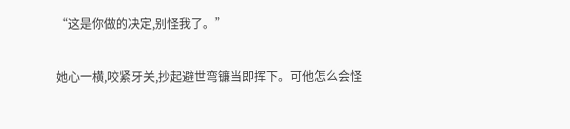“这是你做的决定,别怪我了。”

她心一横,咬紧牙关,抄起避世弯镰当即挥下。可他怎么会怪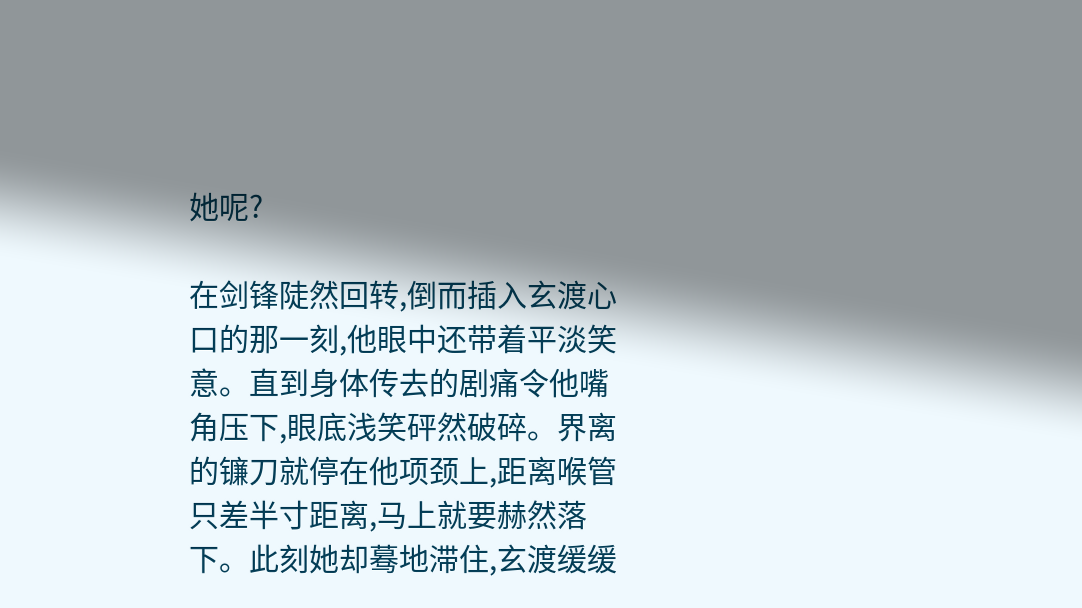她呢?

在剑锋陡然回转,倒而插入玄渡心口的那一刻,他眼中还带着平淡笑意。直到身体传去的剧痛令他嘴角压下,眼底浅笑砰然破碎。界离的镰刀就停在他项颈上,距离喉管只差半寸距离,马上就要赫然落下。此刻她却蓦地滞住,玄渡缓缓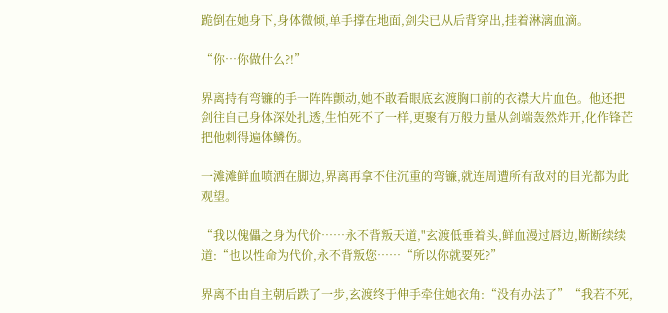跪倒在她身下,身体微倾,单手撑在地面,剑尖已从后背穿出,挂着淋漓血滴。

“你…你做什么?!”

界离持有弯镰的手一阵阵颤动,她不敢看眼底玄渡胸口前的衣襟大片血色。他还把剑往自己身体深处扎透,生怕死不了一样,更聚有万般力量从剑端轰然炸开,化作锋芒把他刺得遍体鳞伤。

一滩滩鲜血喷洒在脚边,界离再拿不住沉重的弯镰,就连周遭所有敌对的目光都为此观望。

“我以傀儡之身为代价……永不背叛天道,"玄渡低垂着头,鲜血漫过唇边,断断续续道:“也以性命为代价,永不背叛您……“所以你就要死?”

界离不由自主朝后跌了一步,玄渡终于伸手牵住她衣角:“没有办法了”“我若不死,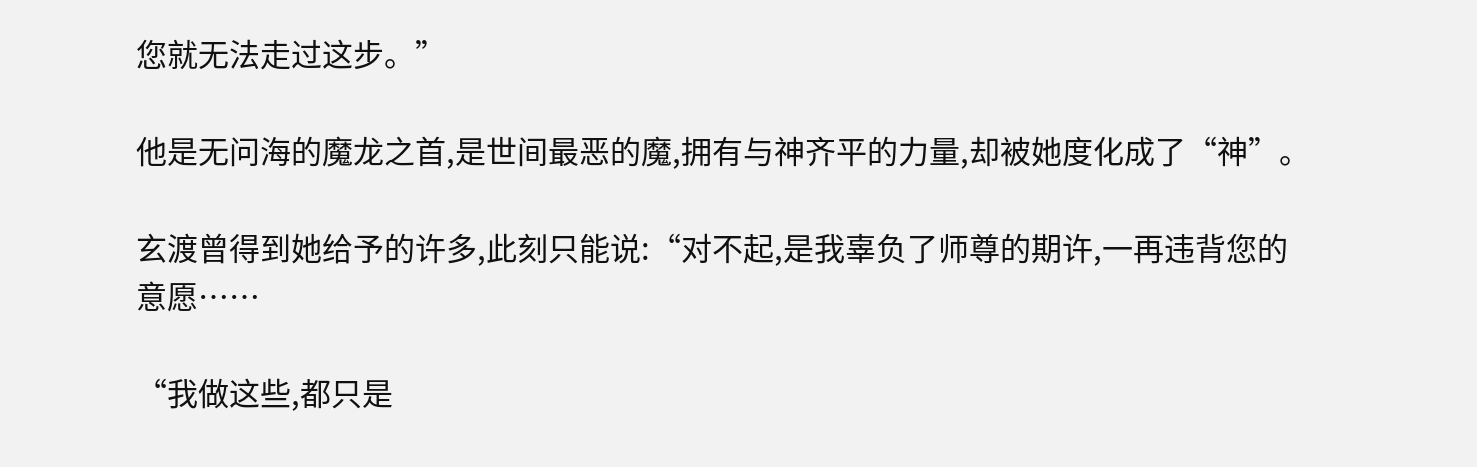您就无法走过这步。”

他是无问海的魔龙之首,是世间最恶的魔,拥有与神齐平的力量,却被她度化成了“神”。

玄渡曾得到她给予的许多,此刻只能说:“对不起,是我辜负了师尊的期许,一再违背您的意愿……

“我做这些,都只是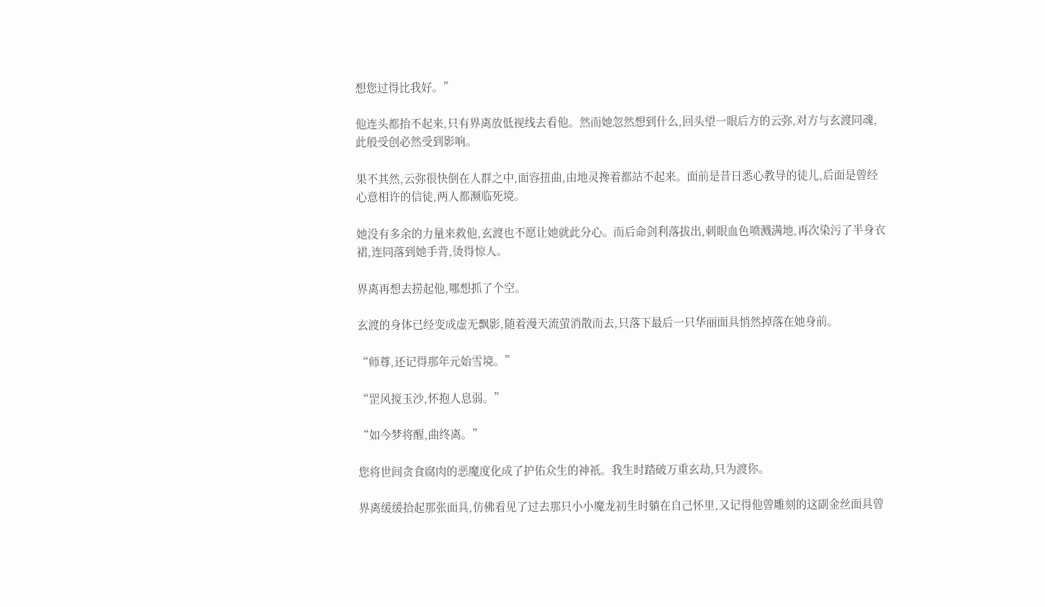想您过得比我好。”

他连头都抬不起来,只有界离放低视线去看他。然而她忽然想到什么,回头望一眼后方的云弥,对方与玄渡同魂,此般受创必然受到影响。

果不其然,云弥很快倒在人群之中,面容扭曲,由地灵搀着都站不起来。面前是昔日悉心教导的徒儿,后面是曾经心意相许的信徒,两人都濒临死境。

她没有多余的力量来救他,玄渡也不愿让她就此分心。而后命剑利落拔出,刺眼血色喷溅满地,再次染污了半身衣裙,连同落到她手背,烫得惊人。

界离再想去捞起他,哪想抓了个空。

玄渡的身体已经变成虚无飘影,随着漫天流萤消散而去,只落下最后一只华丽面具悄然掉落在她身前。

“师尊,还记得那年元始雪境。”

“罡风搅玉沙,怀抱人息弱。”

“如今梦将醒,曲终离。”

您将世间贪食腐肉的恶魔度化成了护佑众生的神祇。我生时踏破万重玄劫,只为渡你。

界离缓缓拾起那张面具,仿佛看见了过去那只小小魔龙初生时躺在自己怀里,又记得他曾雕刻的这副金丝面具曾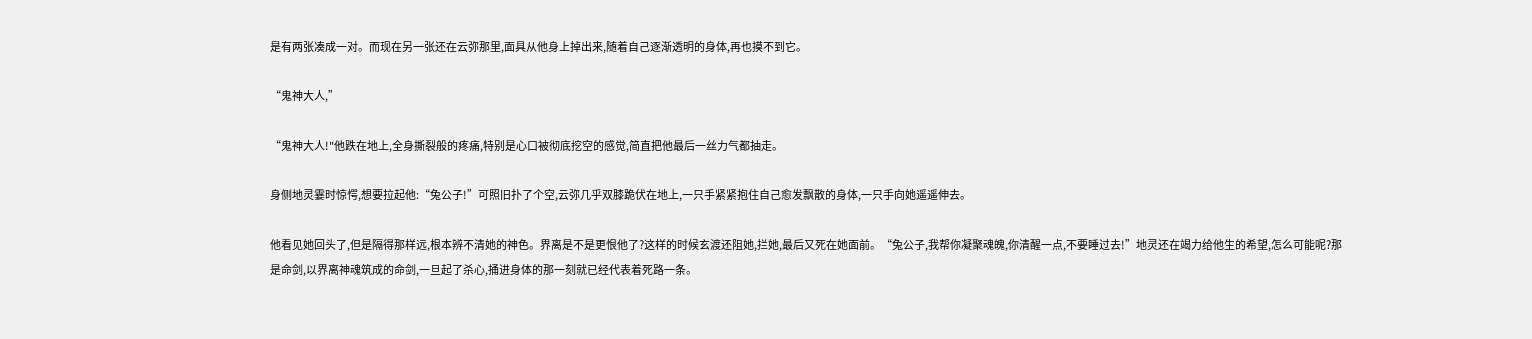是有两张凑成一对。而现在另一张还在云弥那里,面具从他身上掉出来,随着自己逐渐透明的身体,再也摸不到它。

“鬼神大人,”

“鬼神大人!"他跌在地上,全身撕裂般的疼痛,特别是心口被彻底挖空的感觉,简直把他最后一丝力气都抽走。

身侧地灵霎时惊愕,想要拉起他:“兔公子!”可照旧扑了个空,云弥几乎双膝跪伏在地上,一只手紧紧抱住自己愈发飘散的身体,一只手向她遥遥伸去。

他看见她回头了,但是隔得那样远,根本辨不清她的神色。界离是不是更恨他了?这样的时候玄渡还阻她,拦她,最后又死在她面前。“兔公子,我帮你凝聚魂魄,你清醒一点,不要睡过去!”地灵还在竭力给他生的希望,怎么可能呢?那是命剑,以界离神魂筑成的命剑,一旦起了杀心,捅进身体的那一刻就已经代表着死路一条。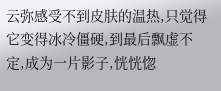云弥感受不到皮肤的温热,只觉得它变得冰冷僵硬,到最后飘虚不定,成为一片影子,恍恍惚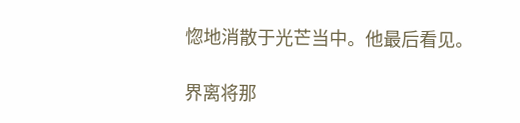惚地消散于光芒当中。他最后看见。

界离将那